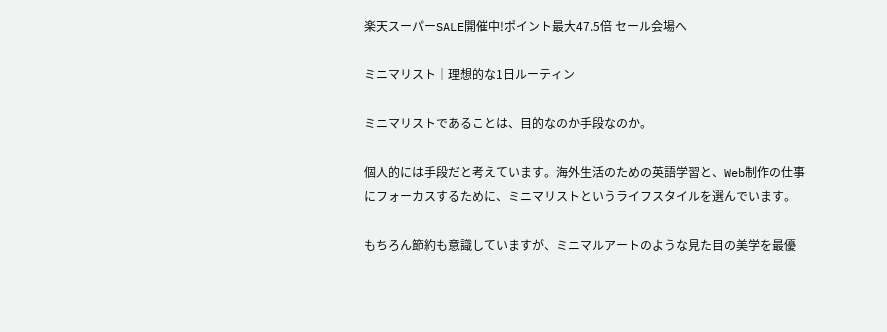楽天スーパーSALE開催中!ポイント最大47.5倍 セール会場へ

ミニマリスト│理想的な1日ルーティン

ミニマリストであることは、目的なのか手段なのか。

個人的には手段だと考えています。海外生活のための英語学習と、Web制作の仕事にフォーカスするために、ミニマリストというライフスタイルを選んでいます。

もちろん節約も意識していますが、ミニマルアートのような見た目の美学を最優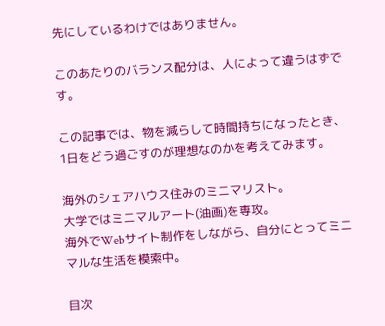先にしているわけではありません。

このあたりのバランス配分は、人によって違うはずです。

この記事では、物を減らして時間持ちになったとき、1日をどう過ごすのが理想なのかを考えてみます。

海外のシェアハウス住みのミニマリスト。
大学ではミニマルアート(油画)を専攻。
海外でWebサイト制作をしながら、自分にとってミニマルな生活を模索中。

目次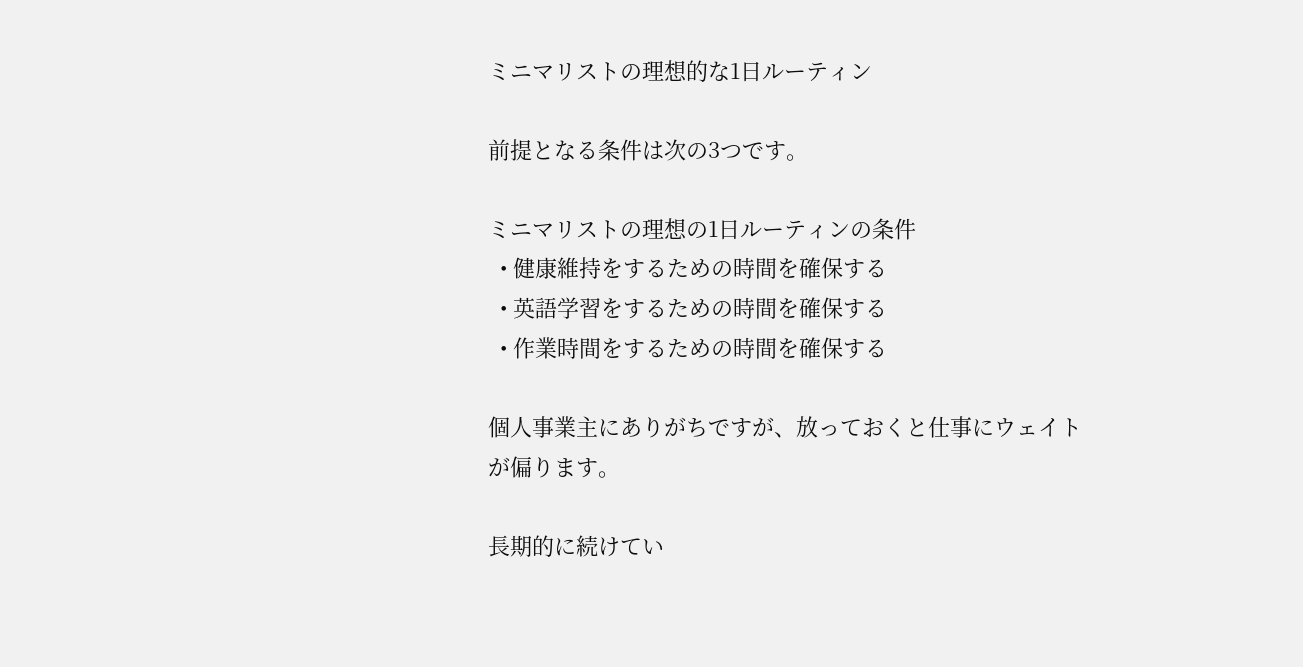ミニマリストの理想的な1日ルーティン

前提となる条件は次の3つです。

ミニマリストの理想の1日ルーティンの条件
  • 健康維持をするための時間を確保する
  • 英語学習をするための時間を確保する
  • 作業時間をするための時間を確保する

個人事業主にありがちですが、放っておくと仕事にウェイトが偏ります。

長期的に続けてい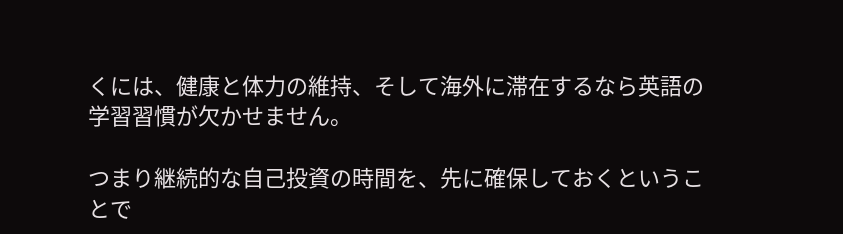くには、健康と体力の維持、そして海外に滞在するなら英語の学習習慣が欠かせません。

つまり継続的な自己投資の時間を、先に確保しておくということで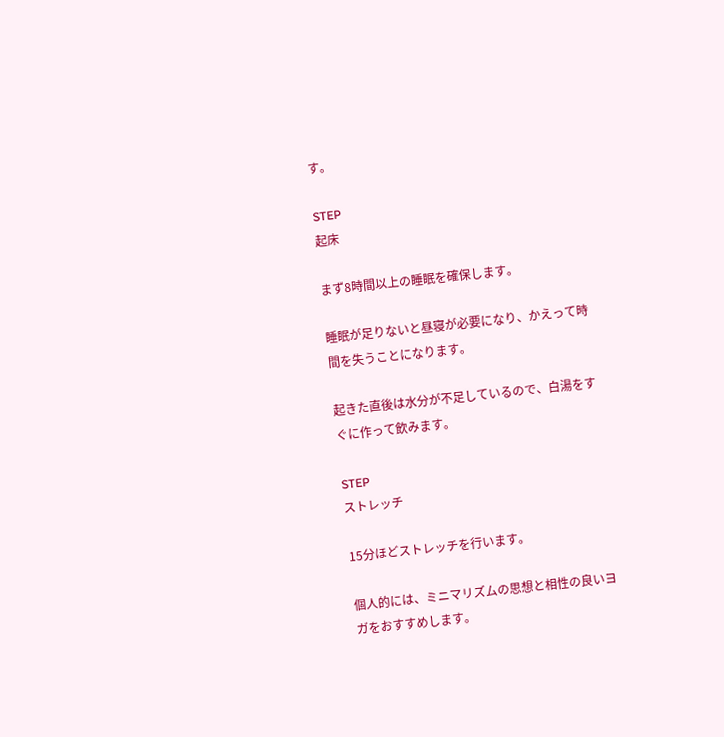す。

STEP
起床

まず8時間以上の睡眠を確保します。

睡眠が足りないと昼寝が必要になり、かえって時間を失うことになります。

起きた直後は水分が不足しているので、白湯をすぐに作って飲みます。

STEP
ストレッチ

15分ほどストレッチを行います。

個人的には、ミニマリズムの思想と相性の良いヨガをおすすめします。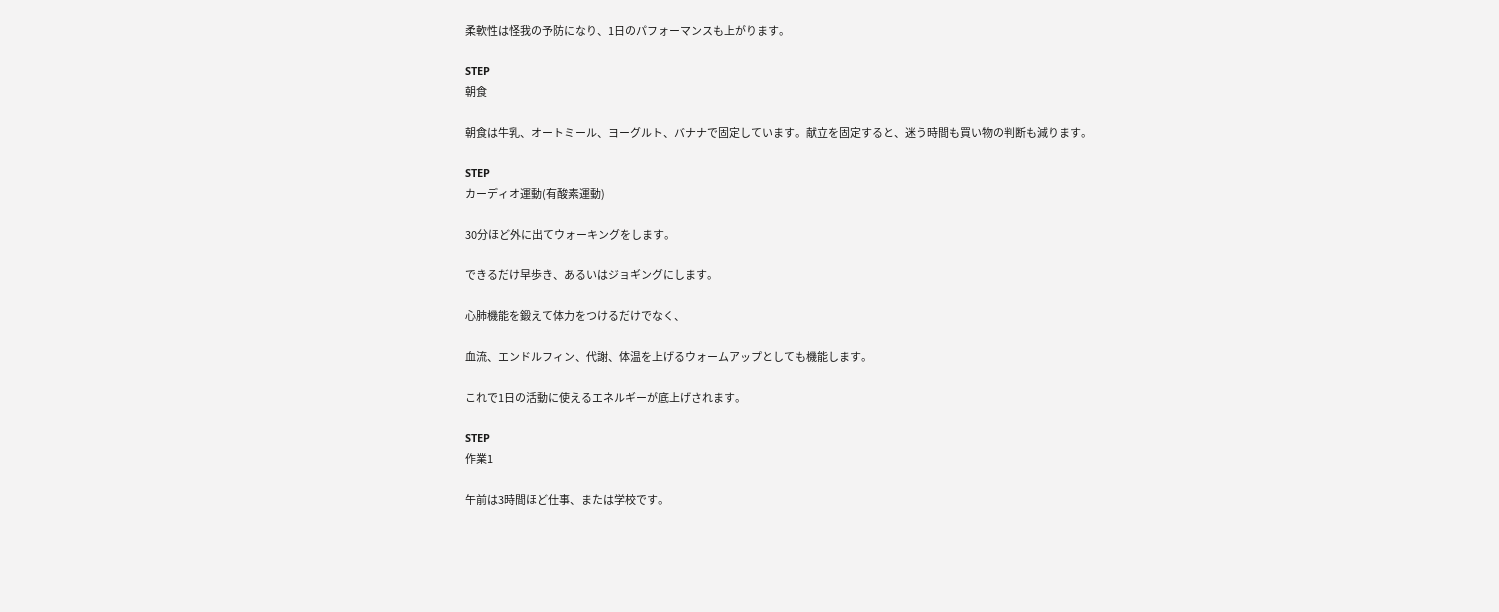柔軟性は怪我の予防になり、1日のパフォーマンスも上がります。

STEP
朝食

朝食は牛乳、オートミール、ヨーグルト、バナナで固定しています。献立を固定すると、迷う時間も買い物の判断も減ります。

STEP
カーディオ運動(有酸素運動)

30分ほど外に出てウォーキングをします。

できるだけ早歩き、あるいはジョギングにします。

心肺機能を鍛えて体力をつけるだけでなく、

血流、エンドルフィン、代謝、体温を上げるウォームアップとしても機能します。

これで1日の活動に使えるエネルギーが底上げされます。

STEP
作業1

午前は3時間ほど仕事、または学校です。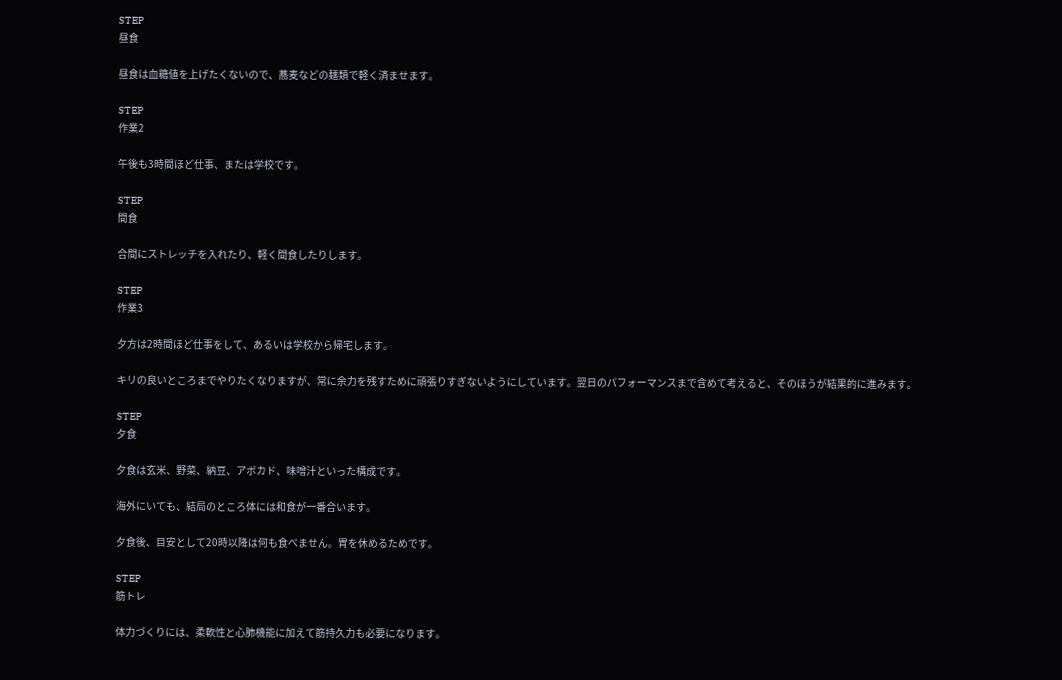STEP
昼食

昼食は血糖値を上げたくないので、蕎麦などの麺類で軽く済ませます。

STEP
作業2

午後も3時間ほど仕事、または学校です。

STEP
間食

合間にストレッチを入れたり、軽く間食したりします。

STEP
作業3

夕方は2時間ほど仕事をして、あるいは学校から帰宅します。

キリの良いところまでやりたくなりますが、常に余力を残すために頑張りすぎないようにしています。翌日のパフォーマンスまで含めて考えると、そのほうが結果的に進みます。

STEP
夕食

夕食は玄米、野菜、納豆、アボカド、味噌汁といった構成です。

海外にいても、結局のところ体には和食が一番合います。

夕食後、目安として20時以降は何も食べません。胃を休めるためです。

STEP
筋トレ

体力づくりには、柔軟性と心肺機能に加えて筋持久力も必要になります。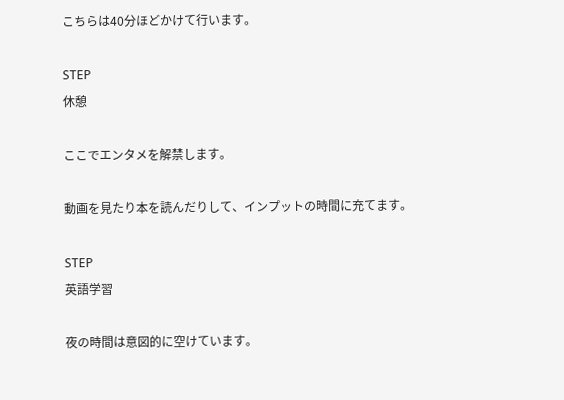こちらは40分ほどかけて行います。

STEP
休憩

ここでエンタメを解禁します。

動画を見たり本を読んだりして、インプットの時間に充てます。

STEP
英語学習

夜の時間は意図的に空けています。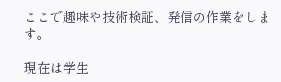ここで趣味や技術検証、発信の作業をします。

現在は学生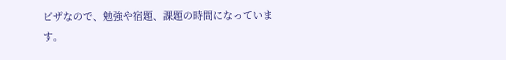ビザなので、勉強や宿題、課題の時間になっています。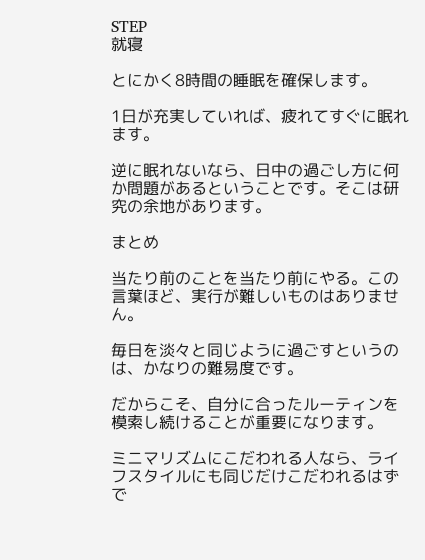STEP
就寝

とにかく8時間の睡眠を確保します。

1日が充実していれば、疲れてすぐに眠れます。

逆に眠れないなら、日中の過ごし方に何か問題があるということです。そこは研究の余地があります。

まとめ

当たり前のことを当たり前にやる。この言葉ほど、実行が難しいものはありません。

毎日を淡々と同じように過ごすというのは、かなりの難易度です。

だからこそ、自分に合ったルーティンを模索し続けることが重要になります。

ミニマリズムにこだわれる人なら、ライフスタイルにも同じだけこだわれるはずで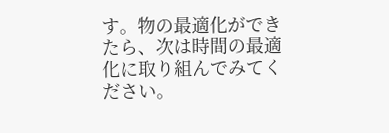す。物の最適化ができたら、次は時間の最適化に取り組んでみてください。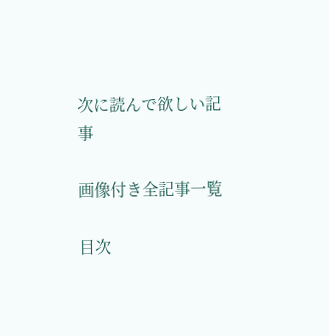次に読んで欲しい記事

画像付き全記事一覧

目次